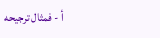أ - فمثال ترجيحه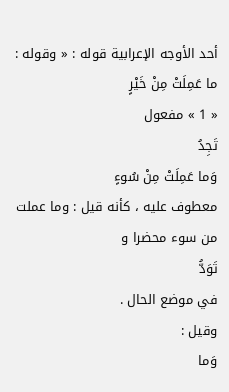أحد الأوجه الإعرابية قوله : « وقوله :
ما عَمِلَتْ مِنْ خَيْرٍ
« 1 » مفعول
تَجِدُ
وَما عَمِلَتْ مِنْ سُوءٍ
معطوف عليه ، كأنه قيل : وما عملت من سوء محضرا و
تَوَدُّ
في موضع الحال .
وقيل :
وَما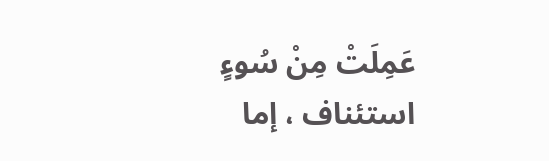عَمِلَتْ مِنْ سُوءٍ
استئناف ، إما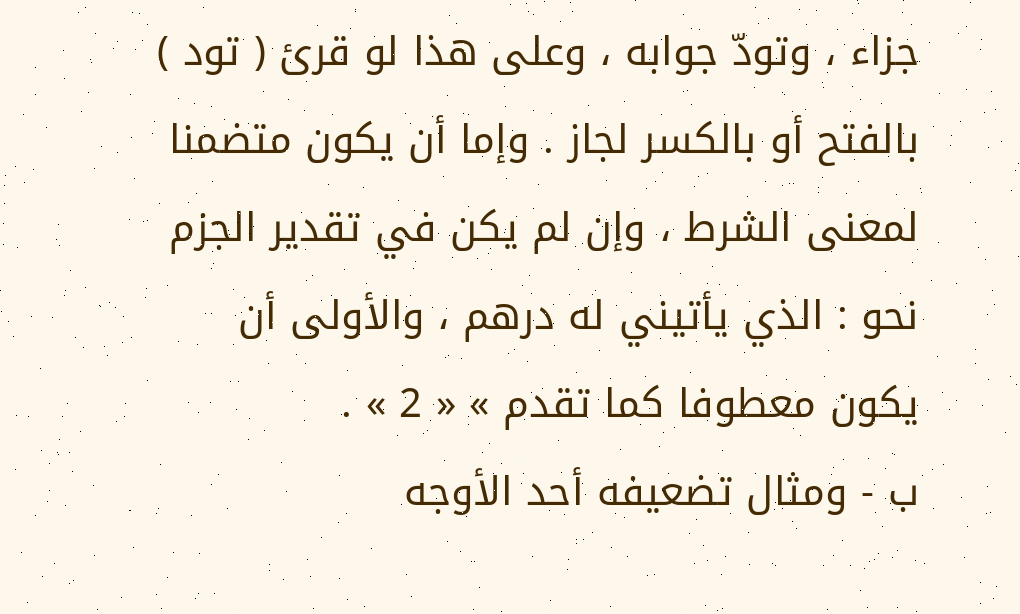جزاء ، وتودّ جوابه ، وعلى هذا لو قرئ ( تود ) بالفتح أو بالكسر لجاز . وإما أن يكون متضمنا لمعنى الشرط ، وإن لم يكن في تقدير الجزم نحو : الذي يأتيني له درهم ، والأولى أن يكون معطوفا كما تقدم » « 2 » .
ب - ومثال تضعيفه أحد الأوجه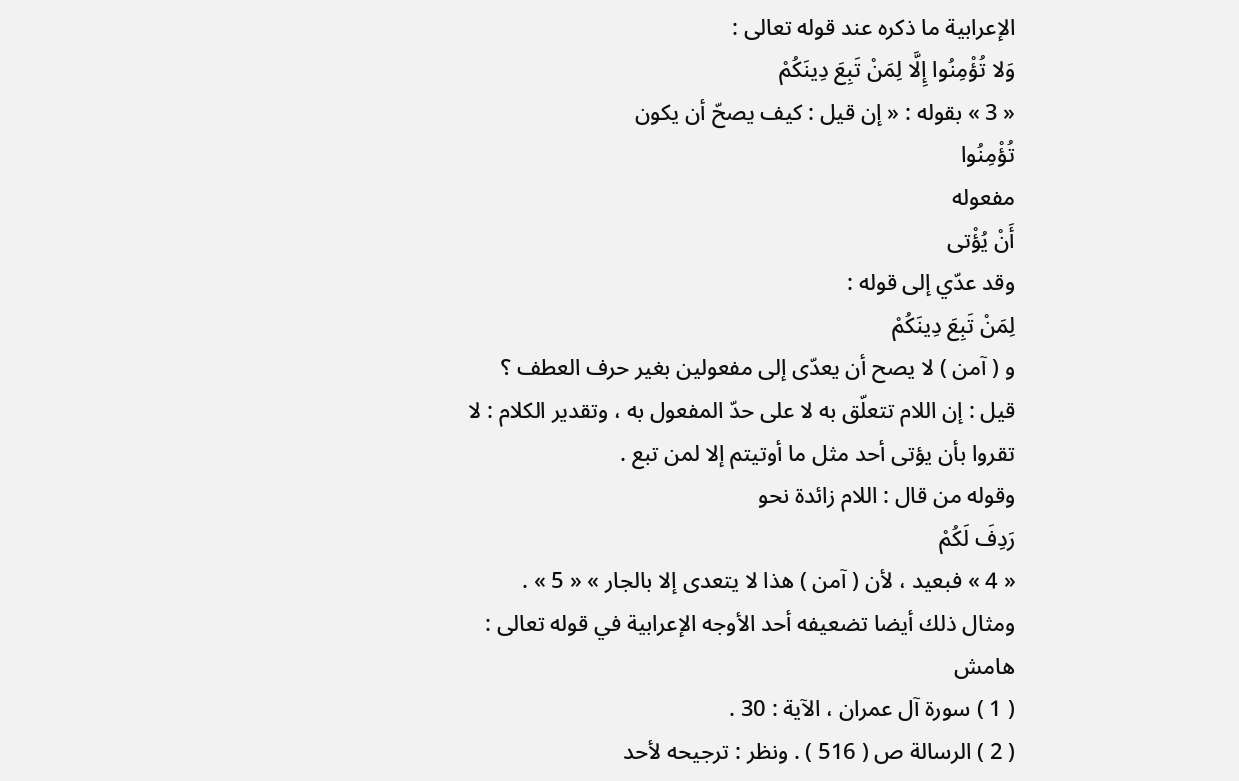الإعرابية ما ذكره عند قوله تعالى :
وَلا تُؤْمِنُوا إِلَّا لِمَنْ تَبِعَ دِينَكُمْ
« 3 » بقوله : « إن قيل : كيف يصحّ أن يكون
تُؤْمِنُوا
مفعوله
أَنْ يُؤْتى
وقد عدّي إلى قوله :
لِمَنْ تَبِعَ دِينَكُمْ
و ( آمن ) لا يصح أن يعدّى إلى مفعولين بغير حرف العطف ؟ قيل : إن اللام تتعلّق به لا على حدّ المفعول به ، وتقدير الكلام : لا تقروا بأن يؤتى أحد مثل ما أوتيتم إلا لمن تبع .
وقوله من قال : اللام زائدة نحو
رَدِفَ لَكُمْ
« 4 » فبعيد ، لأن ( آمن ) هذا لا يتعدى إلا بالجار » « 5 » .
ومثال ذلك أيضا تضعيفه أحد الأوجه الإعرابية في قوله تعالى :
هامش
( 1 ) سورة آل عمران ، الآية : 30 .
( 2 ) الرسالة ص ( 516 ) . ونظر : ترجيحه لأحد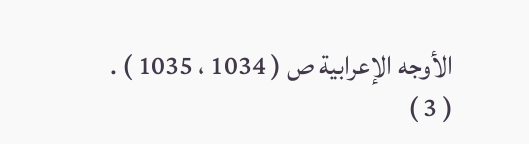الأوجه الإعرابية ص ( 1034 ، 1035 ) .
( 3 )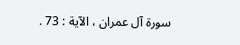سورة آل عمران ، الآية : 73 .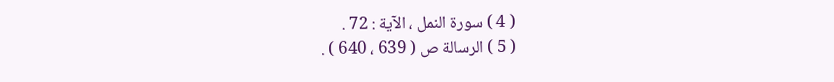( 4 ) سورة النمل ، الآية : 72 .
( 5 ) الرسالة ص ( 639 ، 640 ) .